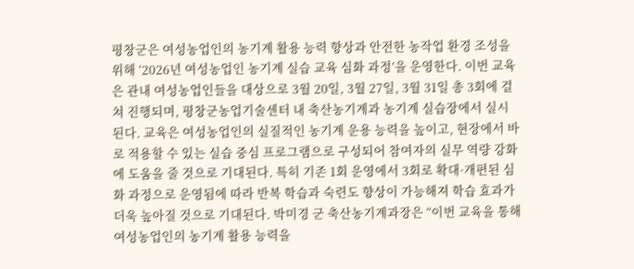평창군은 여성농업인의 농기계 활용 능력 향상과 안전한 농작업 환경 조성을 위해 ‘2026년 여성농업인 농기계 실습 교육 심화 과정’을 운영한다. 이번 교육은 관내 여성농업인들을 대상으로 3월 20일, 3월 27일, 3월 31일 총 3회에 걸쳐 진행되며, 평창군농업기술센터 내 축산농기계과 농기계 실습장에서 실시된다. 교육은 여성농업인의 실질적인 농기계 운용 능력을 높이고, 현장에서 바로 적용할 수 있는 실습 중심 프로그램으로 구성되어 참여자의 실무 역량 강화에 도움을 줄 것으로 기대된다. 특히 기존 1회 운영에서 3회로 확대·개편된 심화 과정으로 운영됨에 따라 반복 학습과 숙련도 향상이 가능해져 학습 효과가 더욱 높아질 것으로 기대된다. 박미경 군 축산농기계과장은 “이번 교육을 통해 여성농업인의 농기계 활용 능력을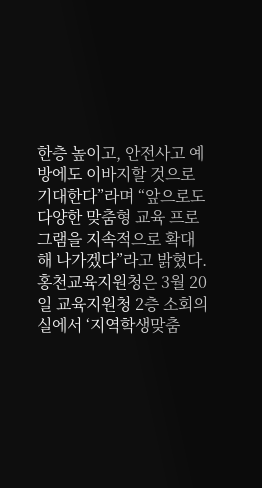한층 높이고, 안전사고 예방에도 이바지할 것으로 기대한다”라며 “앞으로도 다양한 맞춤형 교육 프로그램을 지속적으로 확대해 나가겠다”라고 밝혔다.
홍천교육지원청은 3월 20일 교육지원청 2층 소회의실에서 ‘지역학생맞춤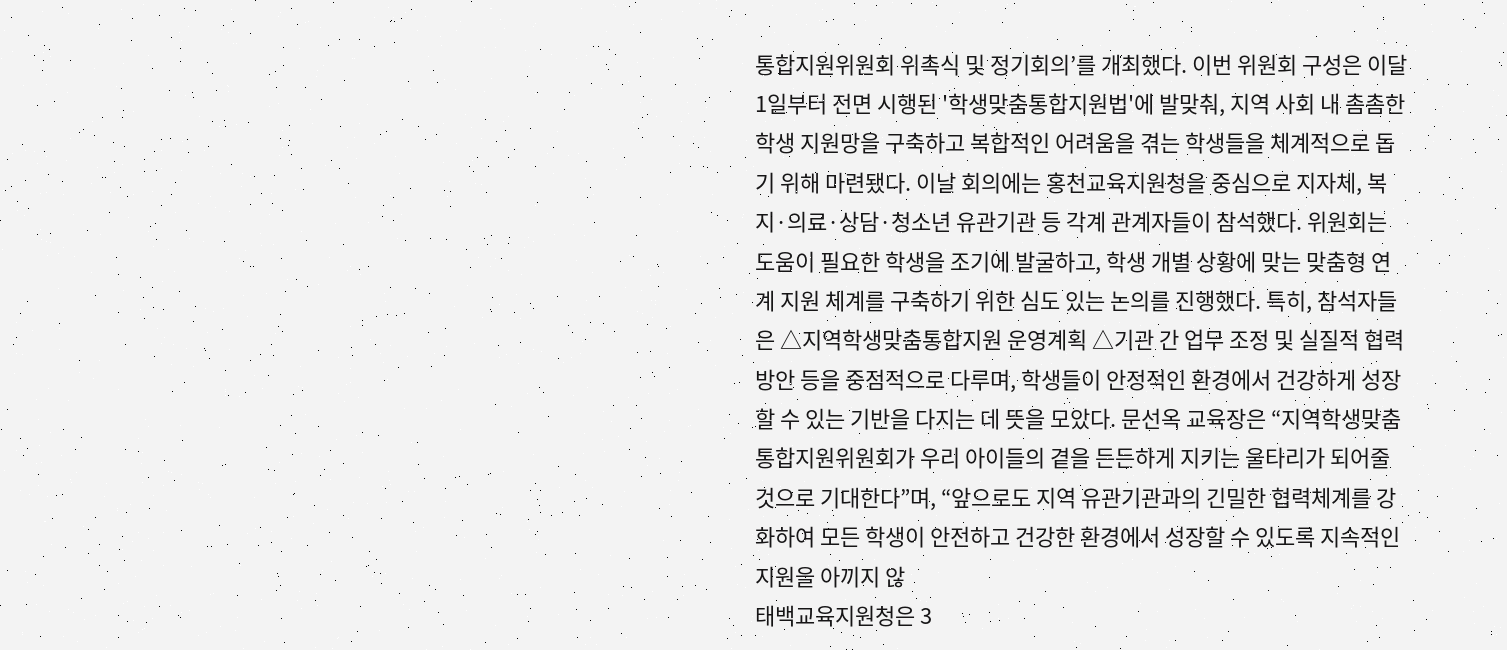통합지원위원회 위촉식 및 정기회의’를 개최했다. 이번 위원회 구성은 이달 1일부터 전면 시행된 '학생맞춤통합지원법'에 발맞춰, 지역 사회 내 촘촘한 학생 지원망을 구축하고 복합적인 어려움을 겪는 학생들을 체계적으로 돕기 위해 마련됐다. 이날 회의에는 홍천교육지원청을 중심으로 지자체, 복지·의료·상담·청소년 유관기관 등 각계 관계자들이 참석했다. 위원회는 도움이 필요한 학생을 조기에 발굴하고, 학생 개별 상황에 맞는 맞춤형 연계 지원 체계를 구축하기 위한 심도 있는 논의를 진행했다. 특히, 참석자들은 △지역학생맞춤통합지원 운영계획 △기관 간 업무 조정 및 실질적 협력 방안 등을 중점적으로 다루며, 학생들이 안정적인 환경에서 건강하게 성장할 수 있는 기반을 다지는 데 뜻을 모았다. 문선옥 교육장은 “지역학생맞춤통합지원위원회가 우리 아이들의 곁을 든든하게 지키는 울타리가 되어줄 것으로 기대한다”며, “앞으로도 지역 유관기관과의 긴밀한 협력체계를 강화하여 모든 학생이 안전하고 건강한 환경에서 성장할 수 있도록 지속적인 지원을 아끼지 않
태백교육지원청은 3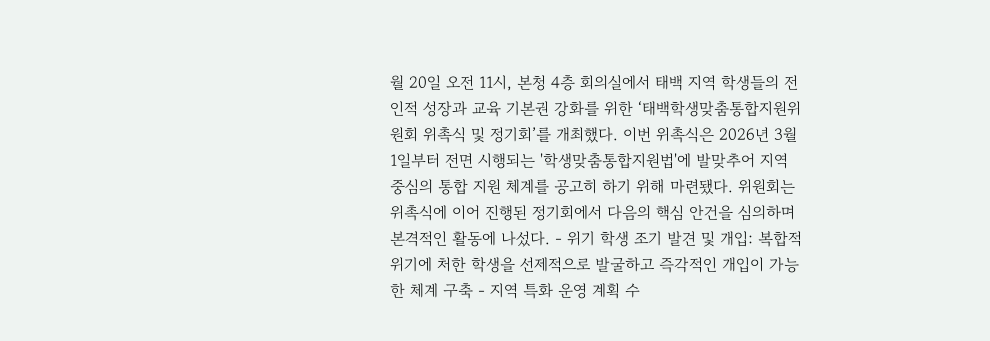월 20일 오전 11시, 본청 4층 회의실에서 태백 지역 학생들의 전인적 성장과 교육 기본권 강화를 위한 ‘태백학생맞춤통합지원위원회 위촉식 및 정기회’를 개최했다. 이번 위촉식은 2026년 3월 1일부터 전면 시행되는 '학생맞춤통합지원법'에 발맞추어 지역 중심의 통합 지원 체계를 공고히 하기 위해 마련됐다. 위원회는 위촉식에 이어 진행된 정기회에서 다음의 핵심 안건을 심의하며 본격적인 활동에 나섰다. - 위기 학생 조기 발견 및 개입: 복합적 위기에 처한 학생을 선제적으로 발굴하고 즉각적인 개입이 가능한 체계 구축 - 지역 특화 운영 계획 수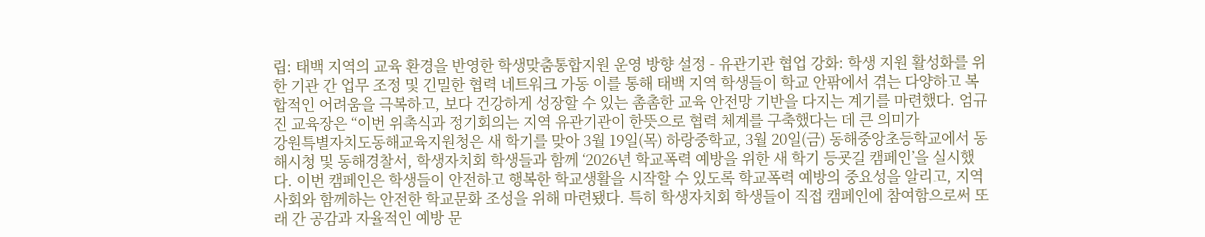립: 태백 지역의 교육 환경을 반영한 학생맞춤통합지원 운영 방향 설정 - 유관기관 협업 강화: 학생 지원 활성화를 위한 기관 간 업무 조정 및 긴밀한 협력 네트워크 가동 이를 통해 태백 지역 학생들이 학교 안팎에서 겪는 다양하고 복합적인 어려움을 극복하고, 보다 건강하게 성장할 수 있는 촘촘한 교육 안전망 기반을 다지는 계기를 마련했다. 엄규진 교육장은 “이번 위촉식과 정기회의는 지역 유관기관이 한뜻으로 협력 체계를 구축했다는 데 큰 의미가
강원특별자치도동해교육지원청은 새 학기를 맞아 3월 19일(목) 하랑중학교, 3월 20일(금) 동해중앙초등학교에서 동해시청 및 동해경찰서, 학생자치회 학생들과 함께 ‘2026년 학교폭력 예방을 위한 새 학기 등굣길 캠페인’을 실시했다. 이번 캠페인은 학생들이 안전하고 행복한 학교생활을 시작할 수 있도록 학교폭력 예방의 중요성을 알리고, 지역사회와 함께하는 안전한 학교문화 조성을 위해 마련됐다. 특히 학생자치회 학생들이 직접 캠페인에 참여함으로써 또래 간 공감과 자율적인 예방 문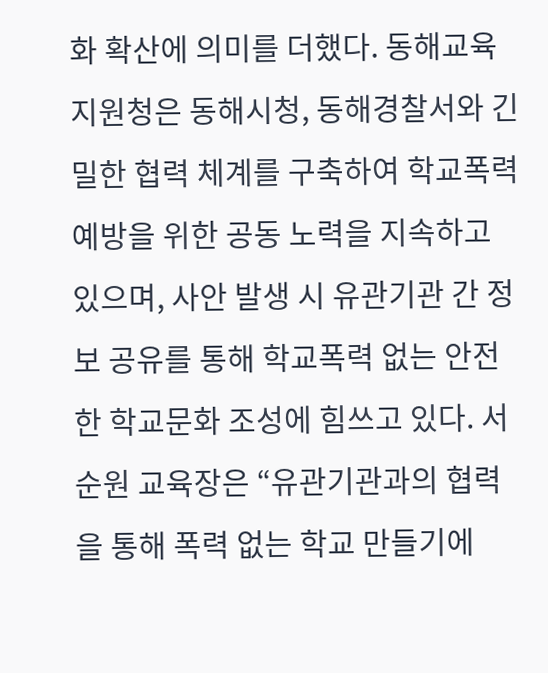화 확산에 의미를 더했다. 동해교육지원청은 동해시청, 동해경찰서와 긴밀한 협력 체계를 구축하여 학교폭력 예방을 위한 공동 노력을 지속하고 있으며, 사안 발생 시 유관기관 간 정보 공유를 통해 학교폭력 없는 안전한 학교문화 조성에 힘쓰고 있다. 서순원 교육장은 “유관기관과의 협력을 통해 폭력 없는 학교 만들기에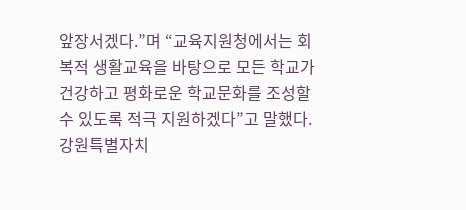앞장서겠다.”며 “교육지원청에서는 회복적 생활교육을 바탕으로 모든 학교가 건강하고 평화로운 학교문화를 조성할 수 있도록 적극 지원하겠다”고 말했다.
강원특별자치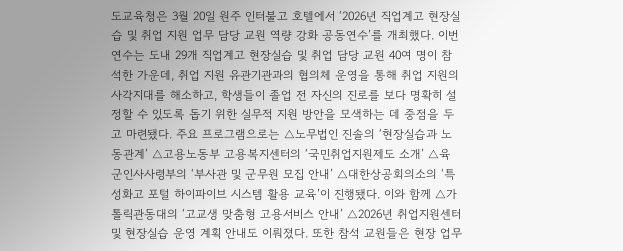도교육청은 3월 20일 원주 인터불고 호텔에서 ‘2026년 직업계고 현장실습 및 취업 지원 업무 담당 교원 역량 강화 공동연수’를 개최했다. 이번 연수는 도내 29개 직업계고 현장실습 및 취업 담당 교원 40여 명이 참석한 가운데, 취업 지원 유관기관과의 협의체 운영을 통해 취업 지원의 사각지대를 해소하고, 학생들이 졸업 전 자신의 진로를 보다 명확히 설정할 수 있도록 돕기 위한 실무적 지원 방안을 모색하는 데 중점을 두고 마련됐다. 주요 프로그램으로는 △노무법인 진솔의 ‘현장실습과 노동관계’ △고용노동부 고용복지센터의 ‘국민취업지원제도 소개’ △육군인사사령부의 ‘부사관 및 군무원 모집 안내’ △대한상공회의소의 ‘특성화고 포털 하이파이브 시스템 활용 교육’이 진행됐다. 이와 함께 △가톨릭관동대의 ‘고교생 맞춤형 고용서비스 안내’ △2026년 취업지원센터 및 현장실습 운영 계획 안내도 이뤄졌다. 또한 참석 교원들은 현장 업무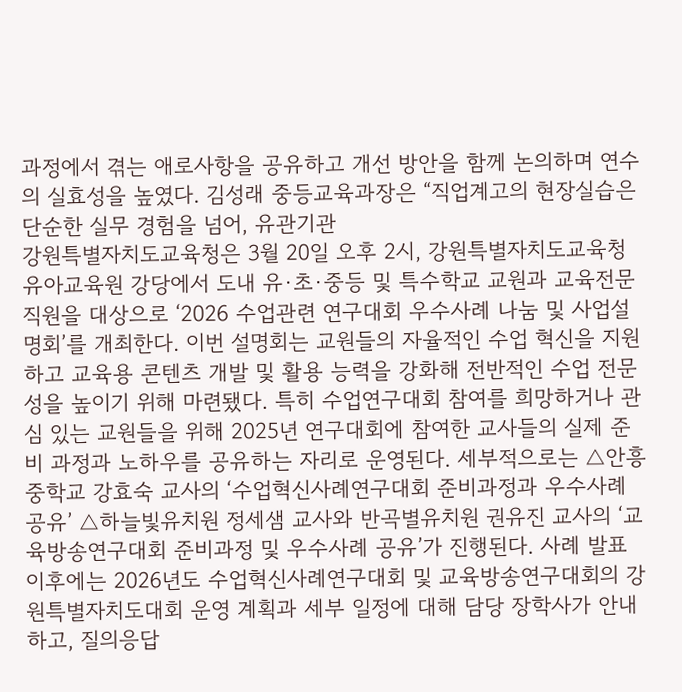과정에서 겪는 애로사항을 공유하고 개선 방안을 함께 논의하며 연수의 실효성을 높였다. 김성래 중등교육과장은 “직업계고의 현장실습은 단순한 실무 경험을 넘어, 유관기관
강원특별자치도교육청은 3월 20일 오후 2시, 강원특별자치도교육청유아교육원 강당에서 도내 유·초·중등 및 특수학교 교원과 교육전문직원을 대상으로 ‘2026 수업관련 연구대회 우수사례 나눔 및 사업설명회’를 개최한다. 이번 설명회는 교원들의 자율적인 수업 혁신을 지원하고 교육용 콘텐츠 개발 및 활용 능력을 강화해 전반적인 수업 전문성을 높이기 위해 마련됐다. 특히 수업연구대회 참여를 희망하거나 관심 있는 교원들을 위해 2025년 연구대회에 참여한 교사들의 실제 준비 과정과 노하우를 공유하는 자리로 운영된다. 세부적으로는 △안흥중학교 강효숙 교사의 ‘수업혁신사례연구대회 준비과정과 우수사례 공유’ △하늘빛유치원 정세샘 교사와 반곡별유치원 권유진 교사의 ‘교육방송연구대회 준비과정 및 우수사례 공유’가 진행된다. 사례 발표 이후에는 2026년도 수업혁신사례연구대회 및 교육방송연구대회의 강원특별자치도대회 운영 계획과 세부 일정에 대해 담당 장학사가 안내하고, 질의응답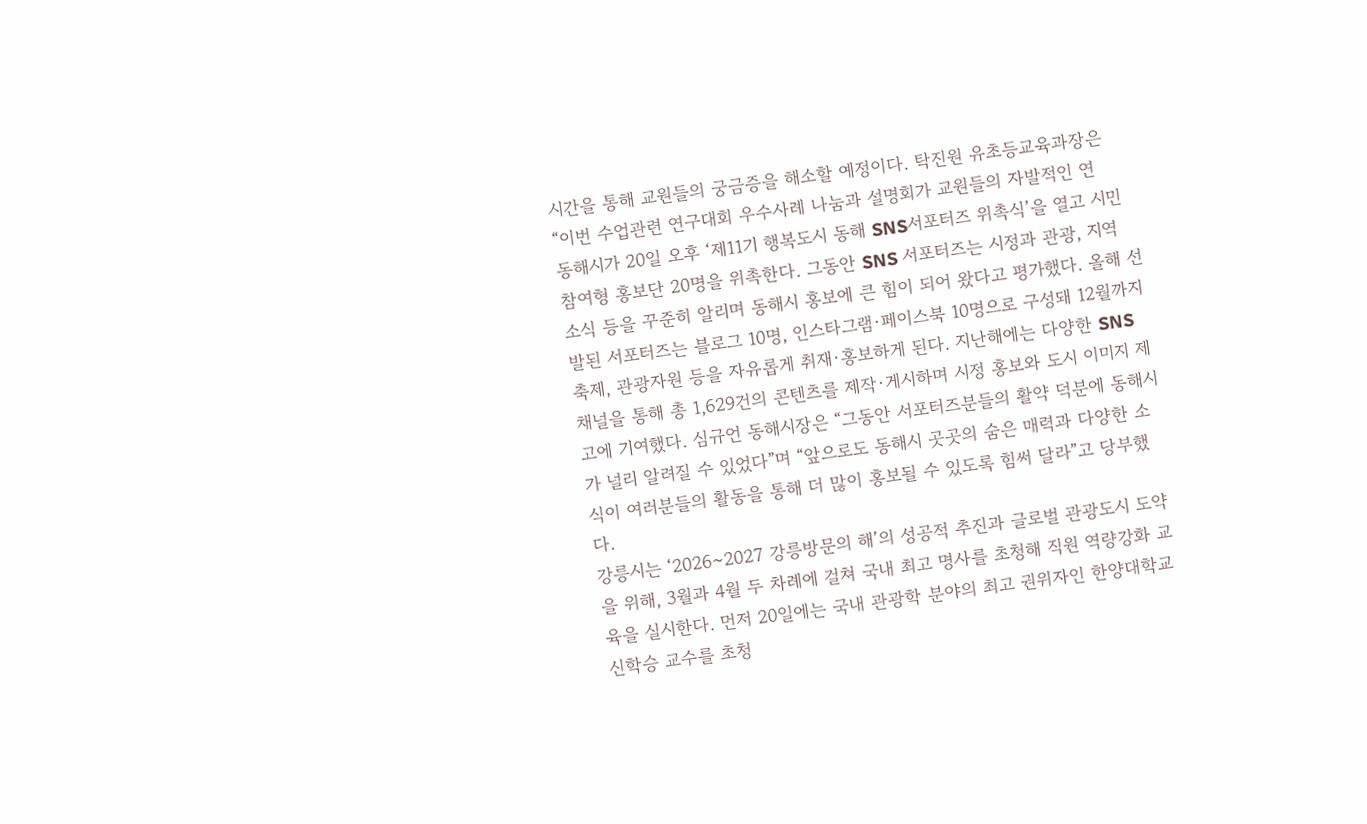시간을 통해 교원들의 궁금증을 해소할 예정이다. 탁진원 유초등교육과장은 “이번 수업관련 연구대회 우수사례 나눔과 설명회가 교원들의 자발적인 연
동해시가 20일 오후 ‘제11기 행복도시 동해 SNS서포터즈 위촉식’을 열고 시민 참여형 홍보단 20명을 위촉한다. 그동안 SNS 서포터즈는 시정과 관광, 지역 소식 등을 꾸준히 알리며 동해시 홍보에 큰 힘이 되어 왔다고 평가했다. 올해 선발된 서포터즈는 블로그 10명, 인스타그램·페이스북 10명으로 구성돼 12월까지 축제, 관광자원 등을 자유롭게 취재·홍보하게 된다. 지난해에는 다양한 SNS 채널을 통해 총 1,629건의 콘텐츠를 제작·게시하며 시정 홍보와 도시 이미지 제고에 기여했다. 심규언 동해시장은 “그동안 서포터즈분들의 활약 덕분에 동해시가 널리 알려질 수 있었다”며 “앞으로도 동해시 곳곳의 숨은 매력과 다양한 소식이 여러분들의 활동을 통해 더 많이 홍보될 수 있도록 힘써 달라”고 당부했다.
강릉시는 ‘2026~2027 강릉방문의 해’의 성공적 추진과 글로벌 관광도시 도약을 위해, 3월과 4월 두 차례에 걸쳐 국내 최고 명사를 초청해 직원 역량강화 교육을 실시한다. 먼저 20일에는 국내 관광학 분야의 최고 권위자인 한양대학교 신학승 교수를 초청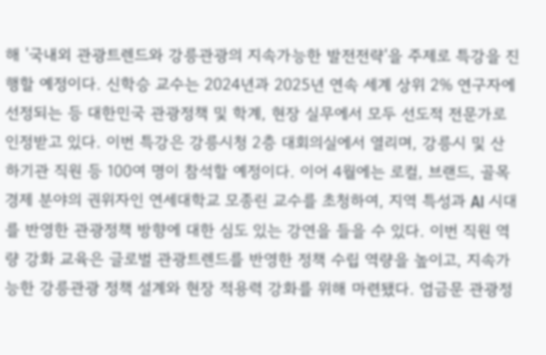해 '국내외 관광트렌드와 강릉관광의 지속가능한 발전전략'을 주제로 특강을 진행할 예정이다. 신학승 교수는 2024년과 2025년 연속 세계 상위 2% 연구자에 선정되는 등 대한민국 관광정책 및 학계, 현장 실무에서 모두 선도적 전문가로 인정받고 있다. 이번 특강은 강릉시청 2층 대회의실에서 열리며, 강릉시 및 산하기관 직원 등 100여 명이 참석할 예정이다. 이어 4월에는 로컬, 브랜드, 골목경제 분야의 권위자인 연세대학교 모종린 교수를 초청하여, 지역 특성과 AI 시대를 반영한 관광정책 방향에 대한 심도 있는 강연을 들을 수 있다. 이번 직원 역량 강화 교육은 글로벌 관광트렌드를 반영한 정책 수립 역량을 높이고, 지속가능한 강릉관광 정책 설계와 현장 적용력 강화를 위해 마련됐다. 엄금문 관광정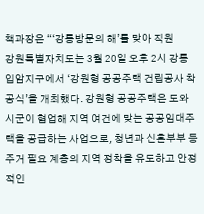책과장은 “‘강릉방문의 해’를 맞아 직원
강원특별자치도는 3월 20일 오후 2시 강릉 입암지구에서 ‘강원형 공공주택 건립공사 착공식’을 개최했다. 강원형 공공주택은 도와 시군이 협업해 지역 여건에 맞는 공공임대주택을 공급하는 사업으로, 청년과 신혼부부 등 주거 필요 계층의 지역 정착을 유도하고 안정적인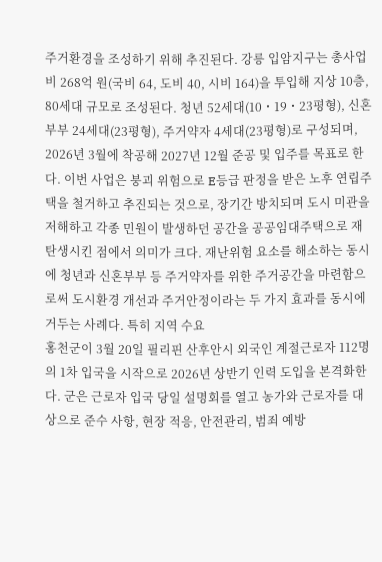주거환경을 조성하기 위해 추진된다. 강릉 입암지구는 총사업비 268억 원(국비 64, 도비 40, 시비 164)을 투입해 지상 10층, 80세대 규모로 조성된다. 청년 52세대(10・19・23평형), 신혼부부 24세대(23평형), 주거약자 4세대(23평형)로 구성되며, 2026년 3월에 착공해 2027년 12월 준공 및 입주를 목표로 한다. 이번 사업은 붕괴 위험으로 E등급 판정을 받은 노후 연립주택을 철거하고 추진되는 것으로, 장기간 방치되며 도시 미관을 저해하고 각종 민원이 발생하던 공간을 공공임대주택으로 재탄생시킨 점에서 의미가 크다. 재난위험 요소를 해소하는 동시에 청년과 신혼부부 등 주거약자를 위한 주거공간을 마련함으로써 도시환경 개선과 주거안정이라는 두 가지 효과를 동시에 거두는 사례다. 특히 지역 수요
홍천군이 3월 20일 필리핀 산후안시 외국인 계절근로자 112명의 1차 입국을 시작으로 2026년 상반기 인력 도입을 본격화한다. 군은 근로자 입국 당일 설명회를 열고 농가와 근로자를 대상으로 준수 사항, 현장 적응, 안전관리, 범죄 예방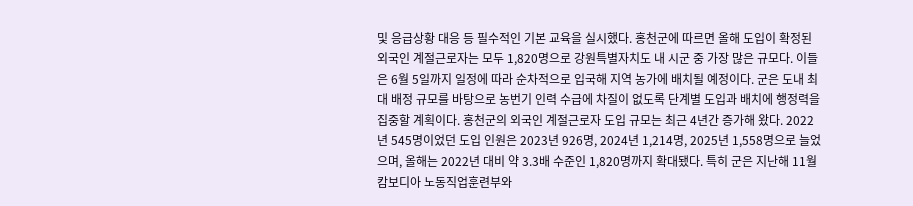및 응급상황 대응 등 필수적인 기본 교육을 실시했다. 홍천군에 따르면 올해 도입이 확정된 외국인 계절근로자는 모두 1,820명으로 강원특별자치도 내 시군 중 가장 많은 규모다. 이들은 6월 5일까지 일정에 따라 순차적으로 입국해 지역 농가에 배치될 예정이다. 군은 도내 최대 배정 규모를 바탕으로 농번기 인력 수급에 차질이 없도록 단계별 도입과 배치에 행정력을 집중할 계획이다. 홍천군의 외국인 계절근로자 도입 규모는 최근 4년간 증가해 왔다. 2022년 545명이었던 도입 인원은 2023년 926명, 2024년 1,214명, 2025년 1,558명으로 늘었으며, 올해는 2022년 대비 약 3.3배 수준인 1,820명까지 확대됐다. 특히 군은 지난해 11월 캄보디아 노동직업훈련부와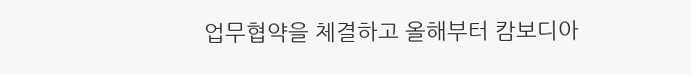업무협약을 체결하고 올해부터 캄보디아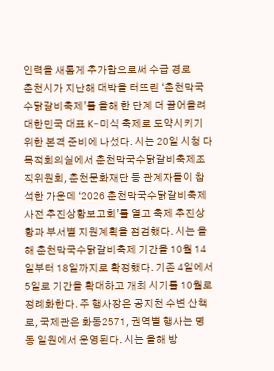인력을 새롭게 추가함으로써 수급 경로
춘천시가 지난해 대박을 터뜨린 ‘춘천막국수닭갈비축제’를 올해 한 단계 더 끌어올려 대한민국 대표 K-미식 축제로 도약시키기 위한 본격 준비에 나섰다. 시는 20일 시청 다목적회의실에서 춘천막국수닭갈비축제조직위원회, 춘천문화재단 등 관계자들이 참석한 가운데 ‘2026 춘천막국수닭갈비축제 사전 추진상황보고회’를 열고 축제 추진상황과 부서별 지원계획을 점검했다. 시는 올해 춘천막국수닭갈비축제 기간을 10월 14일부터 18일까지로 확정했다. 기존 4일에서 5일로 기간을 확대하고 개최 시기를 10월로 정례화한다. 주 행사장은 공지천 수변 산책로, 국제관은 화동2571, 권역별 행사는 명동 일원에서 운영된다. 시는 올해 방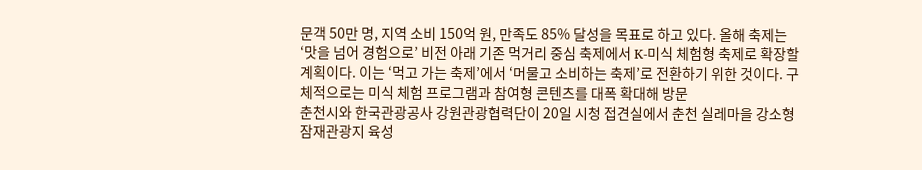문객 50만 명, 지역 소비 150억 원, 만족도 85% 달성을 목표로 하고 있다. 올해 축제는 ‘맛을 넘어 경험으로’ 비전 아래 기존 먹거리 중심 축제에서 K-미식 체험형 축제로 확장할 계획이다. 이는 ‘먹고 가는 축제’에서 ‘머물고 소비하는 축제’로 전환하기 위한 것이다. 구체적으로는 미식 체험 프로그램과 참여형 콘텐츠를 대폭 확대해 방문
춘천시와 한국관광공사 강원관광협력단이 20일 시청 접견실에서 춘천 실레마을 강소형 잠재관광지 육성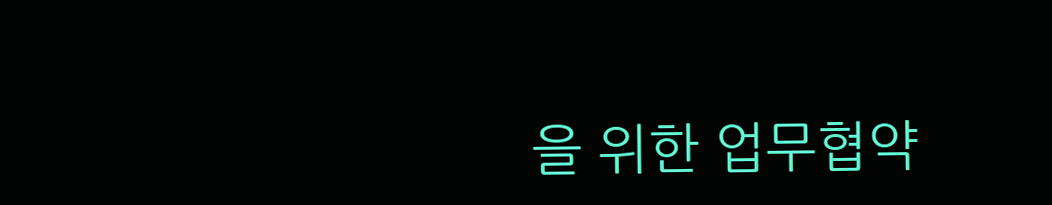을 위한 업무협약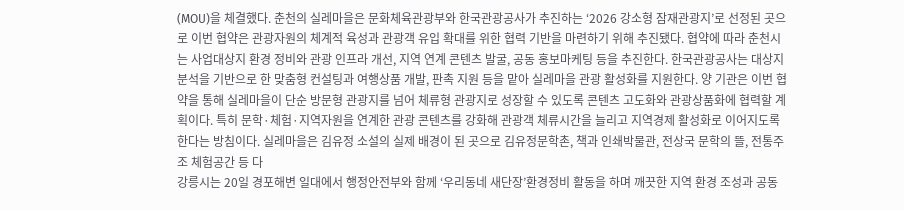(MOU)을 체결했다. 춘천의 실레마을은 문화체육관광부와 한국관광공사가 추진하는 ‘2026 강소형 잠재관광지’로 선정된 곳으로 이번 협약은 관광자원의 체계적 육성과 관광객 유입 확대를 위한 협력 기반을 마련하기 위해 추진됐다. 협약에 따라 춘천시는 사업대상지 환경 정비와 관광 인프라 개선, 지역 연계 콘텐츠 발굴, 공동 홍보마케팅 등을 추진한다. 한국관광공사는 대상지 분석을 기반으로 한 맞춤형 컨설팅과 여행상품 개발, 판촉 지원 등을 맡아 실레마을 관광 활성화를 지원한다. 양 기관은 이번 협약을 통해 실레마을이 단순 방문형 관광지를 넘어 체류형 관광지로 성장할 수 있도록 콘텐츠 고도화와 관광상품화에 협력할 계획이다. 특히 문학·체험·지역자원을 연계한 관광 콘텐츠를 강화해 관광객 체류시간을 늘리고 지역경제 활성화로 이어지도록 한다는 방침이다. 실레마을은 김유정 소설의 실제 배경이 된 곳으로 김유정문학촌, 책과 인쇄박물관, 전상국 문학의 뜰, 전통주조 체험공간 등 다
강릉시는 20일 경포해변 일대에서 행정안전부와 함께 ‘우리동네 새단장’환경정비 활동을 하며 깨끗한 지역 환경 조성과 공동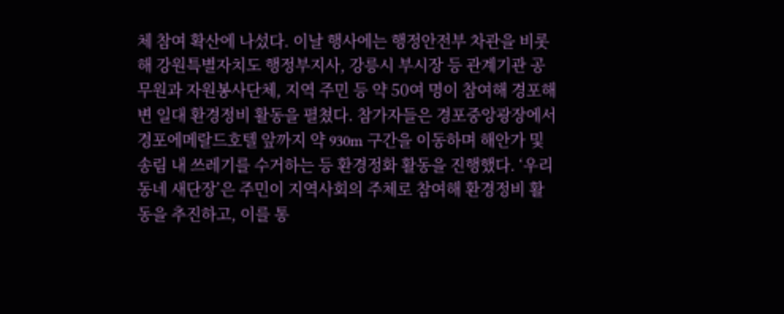체 참여 확산에 나섰다. 이날 행사에는 행정안전부 차관을 비롯해 강원특별자치도 행정부지사, 강릉시 부시장 등 관계기관 공무원과 자원봉사단체, 지역 주민 등 약 50여 명이 참여해 경포해변 일대 환경정비 활동을 펼쳤다. 참가자들은 경포중앙광장에서 경포에메랄드호텔 앞까지 약 930m 구간을 이동하며 해안가 및 송림 내 쓰레기를 수거하는 등 환경정화 활동을 진행했다. ‘우리동네 새단장’은 주민이 지역사회의 주체로 참여해 환경정비 활동을 추진하고, 이를 통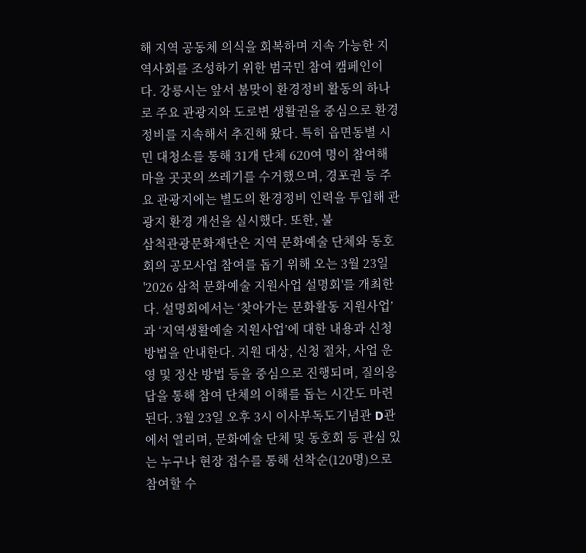해 지역 공동체 의식을 회복하며 지속 가능한 지역사회를 조성하기 위한 범국민 참여 캠페인이다. 강릉시는 앞서 봄맞이 환경정비 활동의 하나로 주요 관광지와 도로변 생활권을 중심으로 환경정비를 지속해서 추진해 왔다. 특히 읍면동별 시민 대청소를 통해 31개 단체 620여 명이 참여해 마을 곳곳의 쓰레기를 수거했으며, 경포권 등 주요 관광지에는 별도의 환경정비 인력을 투입해 관광지 환경 개선을 실시했다. 또한, 불
삼척관광문화재단은 지역 문화예술 단체와 동호회의 공모사업 참여를 돕기 위해 오는 3월 23일 '2026 삼척 문화예술 지원사업 설명회'를 개최한다. 설명회에서는 ‘찾아가는 문화활동 지원사업’과 ‘지역생활예술 지원사업’에 대한 내용과 신청 방법을 안내한다. 지원 대상, 신청 절차, 사업 운영 및 정산 방법 등을 중심으로 진행되며, 질의응답을 통해 참여 단체의 이해를 돕는 시간도 마련된다. 3월 23일 오후 3시 이사부독도기념관 D관에서 열리며, 문화예술 단체 및 동호회 등 관심 있는 누구나 현장 접수를 통해 선착순(120명)으로 참여할 수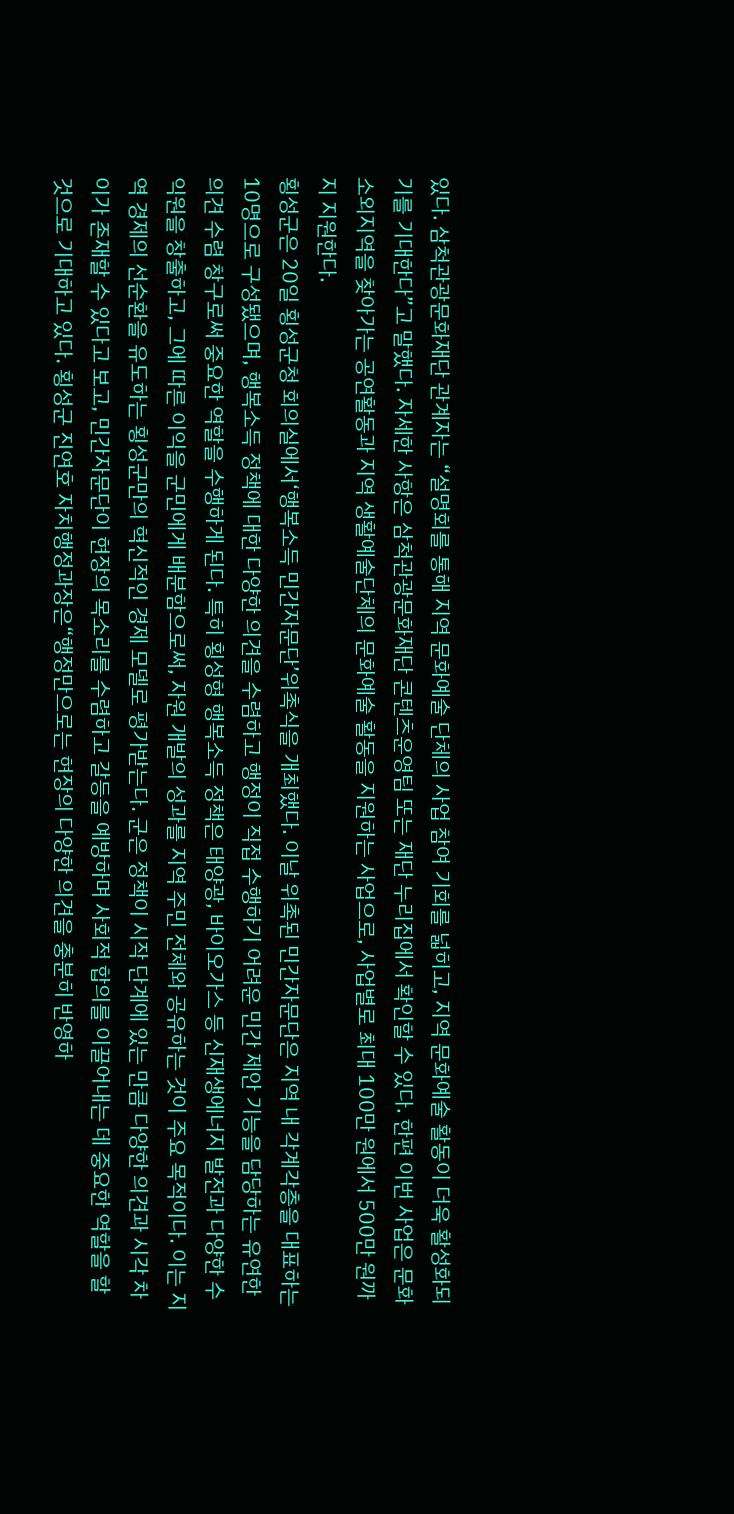있다. 삼척관광문화재단 관계자는 “설명회를 통해 지역 문화예술 단체의 사업 참여 기회를 넓히고, 지역 문화예술 활동이 더욱 활성화되기를 기대한다”고 말했다. 자세한 사항은 삼척관광문화재단 콘텐츠운영팀 또는 재단 누리집에서 확인할 수 있다. 한편 이번 사업은 문화소외지역을 찾아가는 공연활동과 지역 생활예술단체의 문화예술 활동을 지원하는 사업으로, 사업별로 최대 100만 원에서 500만 원까지 지원한다.
횡성군은 20일 횡성군청 회의실에서‘행복소득 민간자문단’위촉식을 개최했다. 이날 위촉된 민간자문단은 지역 내 각계각층을 대표하는 10명으로 구성됐으며, 행복소득 정책에 대한 다양한 의견을 수렴하고 행정이 직접 수행하기 어려운 민간 제안 기능을 담당하는 유연한 의견 수렴 창구로써 중요한 역할을 수행하게 된다. 특히 횡성형 행복소득 정책은 태양광, 바이오가스 등 신재생에너지 발전과 다양한 수익원을 창출하고, 그에 따른 이익을 군민에게 배분함으로써, 자원 개발의 성과를 지역 주민 전체와 공유하는 것이 주요 목적이다. 이는 지역 경제의 선순환을 유도하는 횡성군만의 혁신적인 경제 모델로 평가받는다. 군은 정책이 시작 단계에 있는 만큼 다양한 의견과 시각 차이가 존재할 수 있다고 보고, 민간자문단이 현장의 목소리를 수렴하고 갈등을 예방하며 사회적 합의를 이끌어내는 데 중요한 역할을 할 것으로 기대하고 있다. 횡성군 진연호 자치행정과장은“행정만으로는 현장의 다양한 의견을 충분히 반영하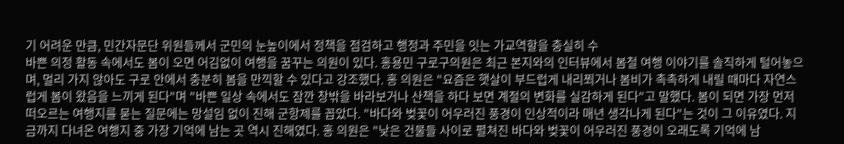기 어려운 만큼, 민간자문단 위원들께서 군민의 눈높이에서 정책을 점검하고 행정과 주민을 잇는 가교역할을 충실히 수
바쁜 의정 활동 속에서도 봄이 오면 어김없이 여행을 꿈꾸는 의원이 있다. 홍용민 구로구의원은 최근 본지와의 인터뷰에서 봄철 여행 이야기를 솔직하게 털어놓으며, 멀리 가지 않아도 구로 안에서 충분히 봄을 만끽할 수 있다고 강조했다. 홍 의원은 "요즘은 햇살이 부드럽게 내리쬐거나 봄비가 촉촉하게 내릴 때마다 자연스럽게 봄이 왔음을 느끼게 된다"며 "바쁜 일상 속에서도 잠깐 창밖을 바라보거나 산책을 하다 보면 계절의 변화를 실감하게 된다"고 말했다. 봄이 되면 가장 먼저 떠오르는 여행지를 묻는 질문에는 망설임 없이 진해 군항제를 꼽았다. "바다와 벚꽃이 어우러진 풍경이 인상적이라 매년 생각나게 된다"는 것이 그 이유였다. 지금까지 다녀온 여행지 중 가장 기억에 남는 곳 역시 진해였다. 홍 의원은 "낮은 건물들 사이로 펼쳐진 바다와 벚꽃이 어우러진 풍경이 오래도록 기억에 남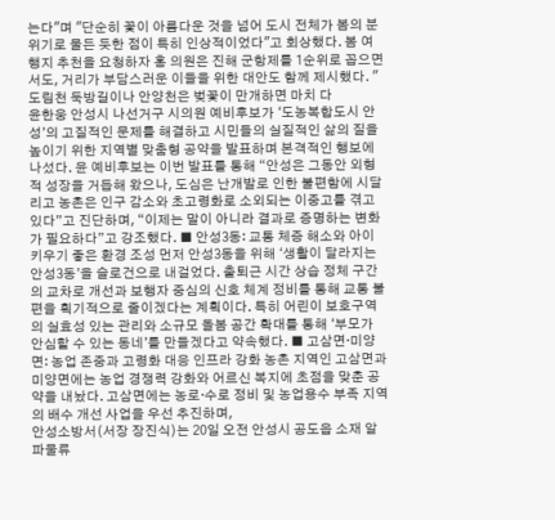는다"며 "단순히 꽃이 아름다운 것을 넘어 도시 전체가 봄의 분위기로 물든 듯한 점이 특히 인상적이었다"고 회상했다. 봄 여행지 추천을 요청하자 홍 의원은 진해 군항제를 1순위로 꼽으면서도, 거리가 부담스러운 이들을 위한 대안도 함께 제시했다. "도림천 둑방길이나 안양천은 벚꽃이 만개하면 마치 다
윤한웅 안성시 나선거구 시의원 예비후보가 ‘도농복합도시 안성’의 고질적인 문제를 해결하고 시민들의 실질적인 삶의 질을 높이기 위한 지역별 맞춤형 공약을 발표하며 본격적인 행보에 나섰다. 윤 예비후보는 이번 발표를 통해 “안성은 그동안 외형적 성장을 거듭해 왔으나, 도심은 난개발로 인한 불편함에 시달리고 농촌은 인구 감소와 초고령화로 소외되는 이중고를 겪고 있다”고 진단하며, “이제는 말이 아니라 결과로 증명하는 변화가 필요하다”고 강조했다. ■ 안성3동: 교통 체증 해소와 아이 키우기 좋은 환경 조성 먼저 안성3동을 위해 ‘생활이 달라지는 안성3동’을 슬로건으로 내걸었다. 출퇴근 시간 상습 정체 구간의 교차로 개선과 보행자 중심의 신호 체계 정비를 통해 교통 불편을 획기적으로 줄이겠다는 계획이다. 특히 어린이 보호구역의 실효성 있는 관리와 소규모 돌봄 공간 확대를 통해 ‘부모가 안심할 수 있는 동네’를 만들겠다고 약속했다. ■ 고삼면·미양면: 농업 존중과 고령화 대응 인프라 강화 농촌 지역인 고삼면과 미양면에는 농업 경쟁력 강화와 어르신 복지에 초점을 맞춘 공약을 내놨다. 고삼면에는 농로·수로 정비 및 농업용수 부족 지역의 배수 개선 사업을 우선 추진하며,
안성소방서(서장 장진식)는 20일 오전 안성시 공도읍 소재 알파물류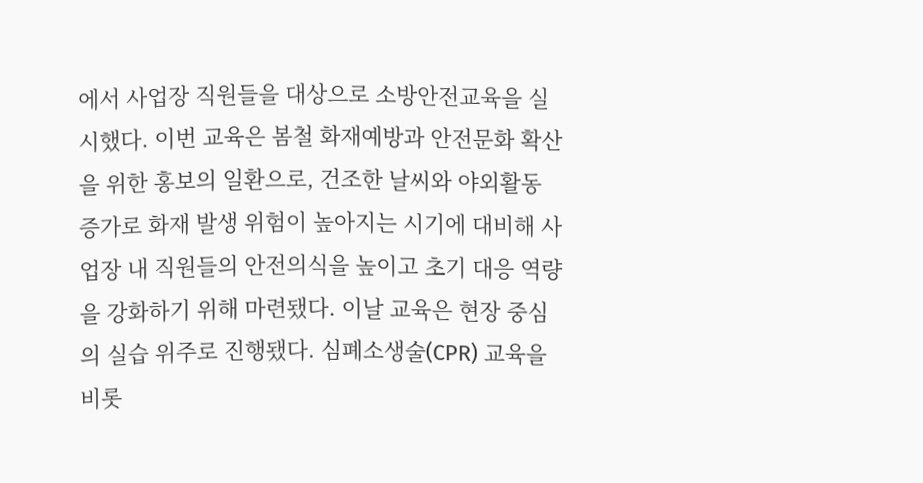에서 사업장 직원들을 대상으로 소방안전교육을 실시했다. 이번 교육은 봄철 화재예방과 안전문화 확산을 위한 홍보의 일환으로, 건조한 날씨와 야외활동 증가로 화재 발생 위험이 높아지는 시기에 대비해 사업장 내 직원들의 안전의식을 높이고 초기 대응 역량을 강화하기 위해 마련됐다. 이날 교육은 현장 중심의 실습 위주로 진행됐다. 심폐소생술(CPR) 교육을 비롯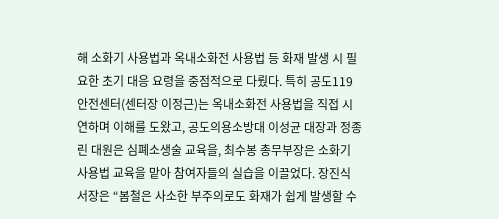해 소화기 사용법과 옥내소화전 사용법 등 화재 발생 시 필요한 초기 대응 요령을 중점적으로 다뤘다. 특히 공도119안전센터(센터장 이정근)는 옥내소화전 사용법을 직접 시연하며 이해를 도왔고, 공도의용소방대 이성균 대장과 정종린 대원은 심폐소생술 교육을, 최수봉 총무부장은 소화기 사용법 교육을 맡아 참여자들의 실습을 이끌었다. 장진식 서장은 “봄철은 사소한 부주의로도 화재가 쉽게 발생할 수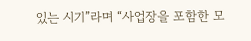있는 시기”라며 “사업장을 포함한 모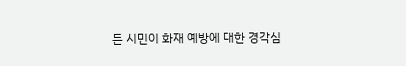든 시민이 화재 예방에 대한 경각심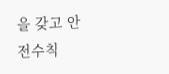을 갖고 안전수칙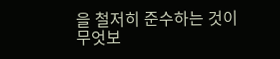을 철저히 준수하는 것이 무엇보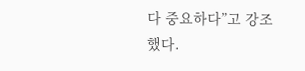다 중요하다”고 강조했다.